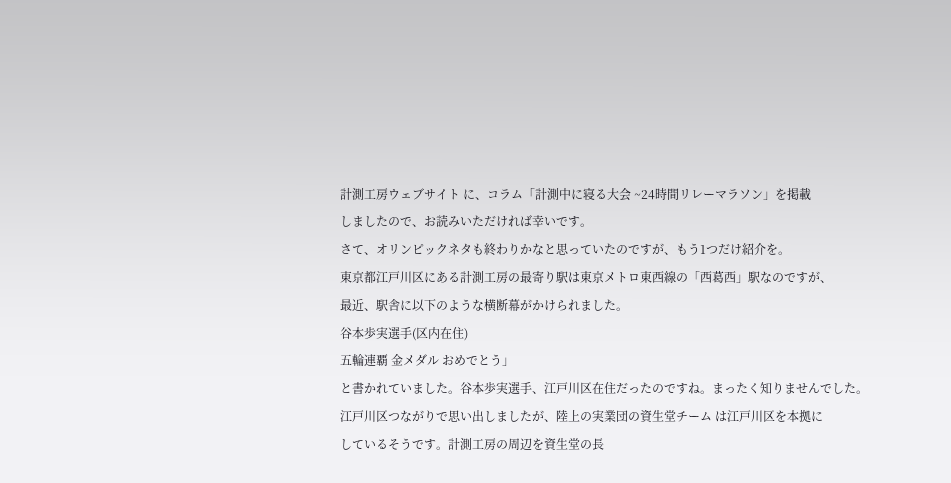計測工房ウェブサイト に、コラム「計測中に寝る大会 ~24時間リレーマラソン」を掲載
しましたので、お読みいただければ幸いです。
さて、オリンピックネタも終わりかなと思っていたのですが、もう1つだけ紹介を。
東京都江戸川区にある計測工房の最寄り駅は東京メトロ東西線の「西葛西」駅なのですが、
最近、駅舎に以下のような横断幕がかけられました。
谷本歩実選手(区内在住)
五輪連覇 金メダル おめでとう」
と書かれていました。谷本歩実選手、江戸川区在住だったのですね。まったく知りませんでした。
江戸川区つながりで思い出しましたが、陸上の実業団の資生堂チーム は江戸川区を本拠に
しているそうです。計測工房の周辺を資生堂の長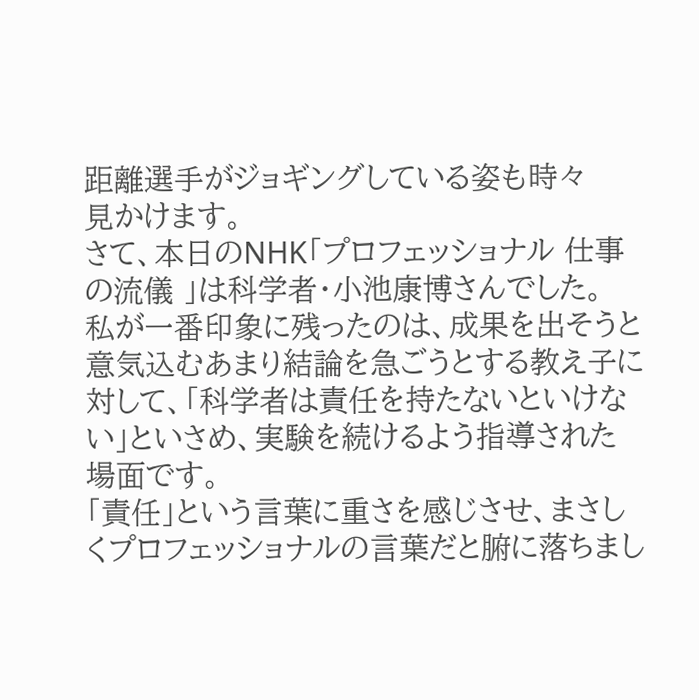距離選手がジョギングしている姿も時々
見かけます。
さて、本日のNHK「プロフェッショナル 仕事の流儀 」は科学者・小池康博さんでした。
私が一番印象に残ったのは、成果を出そうと意気込むあまり結論を急ごうとする教え子に
対して、「科学者は責任を持たないといけない」といさめ、実験を続けるよう指導された場面です。
「責任」という言葉に重さを感じさせ、まさしくプロフェッショナルの言葉だと腑に落ちまし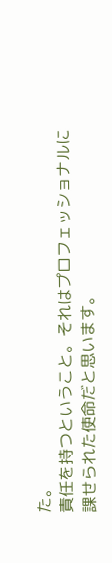た。
責任を持つということ。それはプロフェッショナルに課せられた使命だと思います。